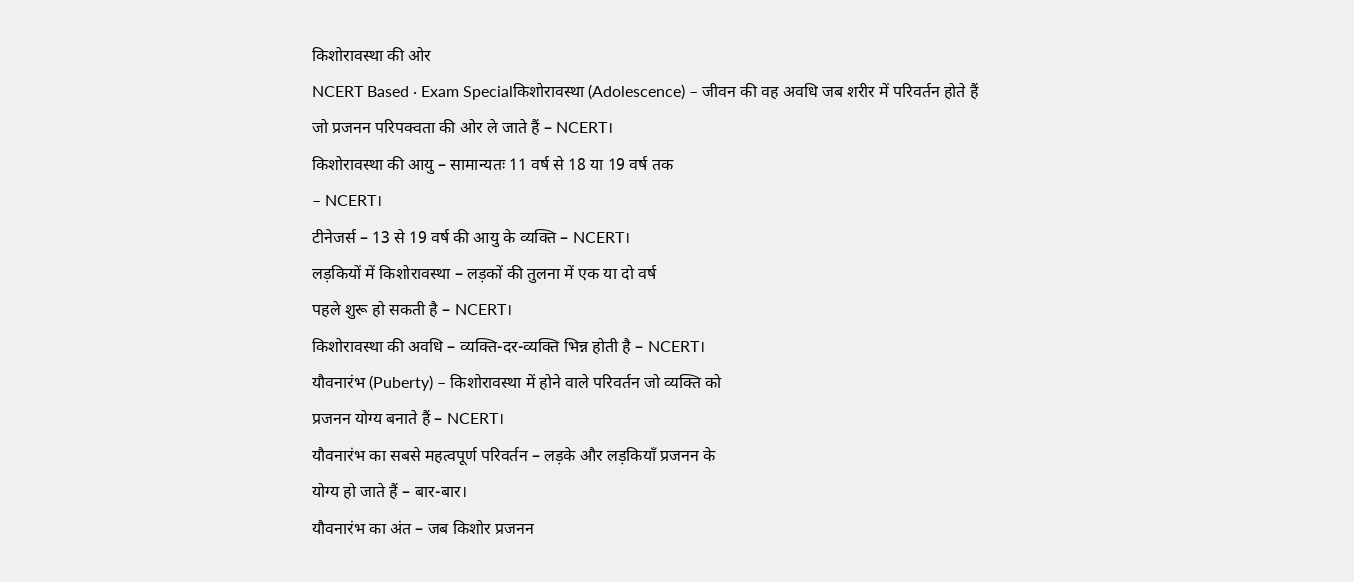किशोरावस्था की ओर
NCERT Based · Exam Specialकिशोरावस्था (Adolescence) – जीवन की वह अवधि जब शरीर में परिवर्तन होते हैं
जो प्रजनन परिपक्वता की ओर ले जाते हैं – NCERT।
किशोरावस्था की आयु – सामान्यतः 11 वर्ष से 18 या 19 वर्ष तक
– NCERT।
टीनेजर्स – 13 से 19 वर्ष की आयु के व्यक्ति – NCERT।
लड़कियों में किशोरावस्था – लड़कों की तुलना में एक या दो वर्ष
पहले शुरू हो सकती है – NCERT।
किशोरावस्था की अवधि – व्यक्ति-दर-व्यक्ति भिन्न होती है – NCERT।
यौवनारंभ (Puberty) – किशोरावस्था में होने वाले परिवर्तन जो व्यक्ति को
प्रजनन योग्य बनाते हैं – NCERT।
यौवनारंभ का सबसे महत्वपूर्ण परिवर्तन – लड़के और लड़कियाँ प्रजनन के
योग्य हो जाते हैं – बार-बार।
यौवनारंभ का अंत – जब किशोर प्रजनन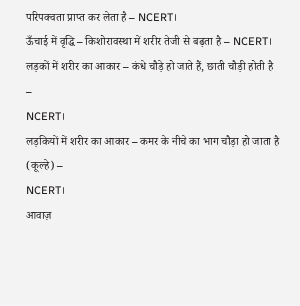परिपक्वता प्राप्त कर लेता है – NCERT।
ऊँचाई में वृद्धि – किशोरावस्था में शरीर तेजी से बढ़ता है – NCERT।
लड़कों में शरीर का आकार – कंधे चौड़े हो जाते हैं, छाती चौड़ी होती है –
NCERT।
लड़कियों में शरीर का आकार – कमर के नीचे का भाग चौड़ा हो जाता है (कूल्हे) –
NCERT।
आवाज़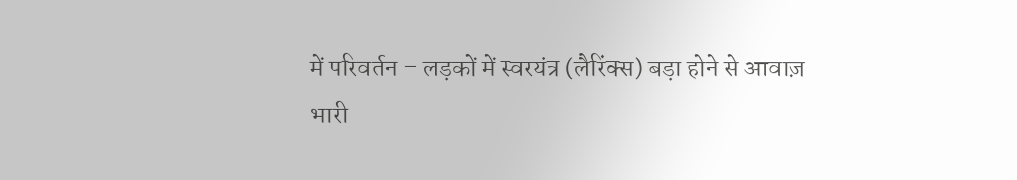में परिवर्तन – लड़कों में स्वरयंत्र (लैरिंक्स) बड़ा होने से आवाज़
भारी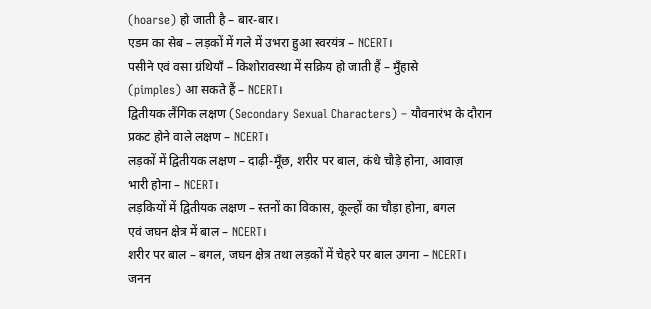(hoarse) हो जाती है – बार-बार।
एडम का सेब – लड़कों में गले में उभरा हुआ स्वरयंत्र – NCERT।
पसीने एवं वसा ग्रंथियाँ – किशोरावस्था में सक्रिय हो जाती हैं – मुँहासे
(pimples) आ सकते हैं – NCERT।
द्वितीयक लैंगिक लक्षण (Secondary Sexual Characters) – यौवनारंभ के दौरान
प्रकट होने वाले लक्षण – NCERT।
लड़कों में द्वितीयक लक्षण – दाढ़ी-मूँछ, शरीर पर बाल, कंधे चौड़े होना, आवाज़
भारी होना – NCERT।
लड़कियों में द्वितीयक लक्षण – स्तनों का विकास, कूल्हों का चौड़ा होना, बगल
एवं जघन क्षेत्र में बाल – NCERT।
शरीर पर बाल – बगल, जघन क्षेत्र तथा लड़कों में चेहरे पर बाल उगना – NCERT।
जनन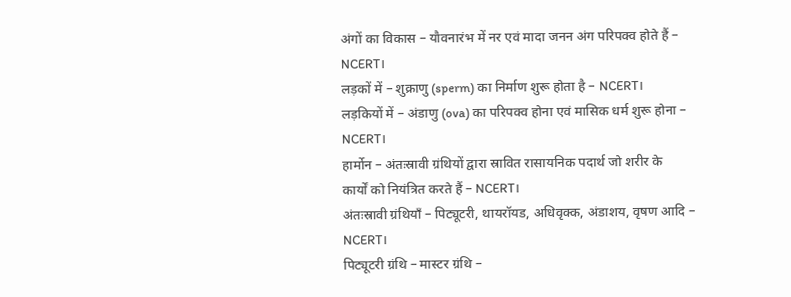अंगों का विकास – यौवनारंभ में नर एवं मादा जनन अंग परिपक्व होते हैं –
NCERT।
लड़कों में – शुक्राणु (sperm) का निर्माण शुरू होता है – NCERT।
लड़कियों में – अंडाणु (ova) का परिपक्व होना एवं मासिक धर्म शुरू होना –
NCERT।
हार्मोन – अंतःस्रावी ग्रंथियों द्वारा स्रावित रासायनिक पदार्थ जो शरीर के
कार्यों को नियंत्रित करते हैं – NCERT।
अंतःस्रावी ग्रंथियाँ – पिट्यूटरी, थायरॉयड, अधिवृक्क, अंडाशय, वृषण आदि –
NCERT।
पिट्यूटरी ग्रंथि – मास्टर ग्रंथि –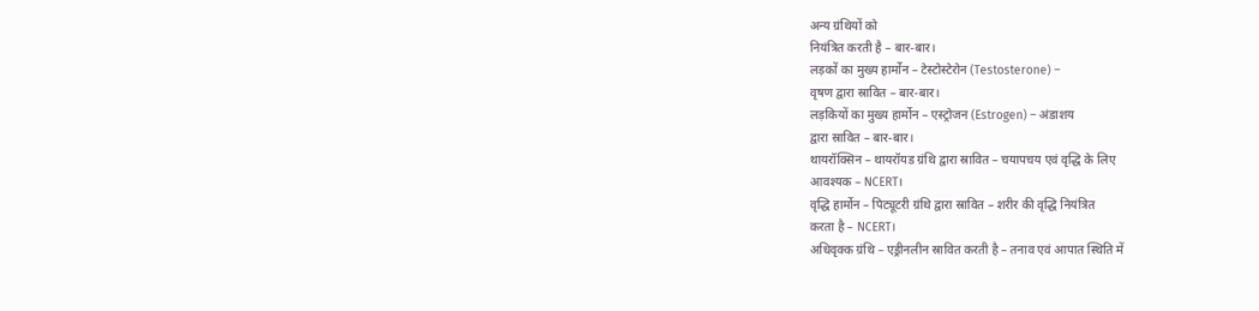अन्य ग्रंथियों को
नियंत्रित करती है – बार-बार।
लड़कों का मुख्य हार्मोन – टेस्टोस्टेरोन (Testosterone) –
वृषण द्वारा स्रावित – बार-बार।
लड़कियों का मुख्य हार्मोन – एस्ट्रोजन (Estrogen) – अंडाशय
द्वारा स्रावित – बार-बार।
थायरॉक्सिन – थायरॉयड ग्रंथि द्वारा स्रावित – चयापचय एवं वृद्धि के लिए
आवश्यक – NCERT।
वृद्धि हार्मोन – पिट्यूटरी ग्रंथि द्वारा स्रावित – शरीर की वृद्धि नियंत्रित
करता है – NCERT।
अधिवृक्क ग्रंथि – एड्रीनलीन स्रावित करती है – तनाव एवं आपात स्थिति में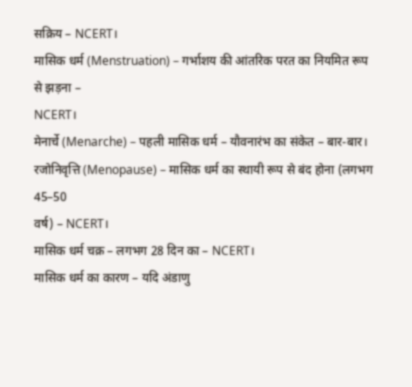सक्रिय – NCERT।
मासिक धर्म (Menstruation) – गर्भाशय की आंतरिक परत का नियमित रूप से झड़ना –
NCERT।
मेनार्चे (Menarche) – पहली मासिक धर्म – यौवनारंभ का संकेत – बार-बार।
रजोनिवृत्ति (Menopause) – मासिक धर्म का स्थायी रूप से बंद होना (लगभग 45–50
वर्ष) – NCERT।
मासिक धर्म चक्र – लगभग 28 दिन का – NCERT।
मासिक धर्म का कारण – यदि अंडाणु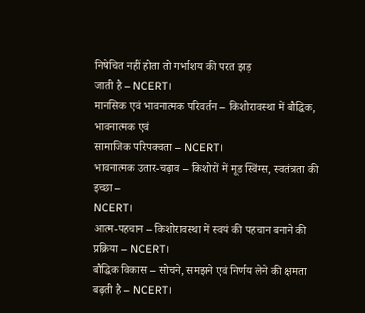निषेचित नहीं होता तो गर्भाशय की परत झड़
जाती है – NCERT।
मानसिक एवं भावनात्मक परिवर्तन – किशोरावस्था में बौद्धिक, भावनात्मक एवं
सामाजिक परिपक्वता – NCERT।
भावनात्मक उतार-चढ़ाव – किशोरों में मूड स्विंग्स, स्वतंत्रता की इच्छा –
NCERT।
आत्म-पहचान – किशोरावस्था में स्वयं की पहचान बनाने की प्रक्रिया – NCERT।
बौद्धिक विकास – सोचने, समझने एवं निर्णय लेने की क्षमता बढ़ती है – NCERT।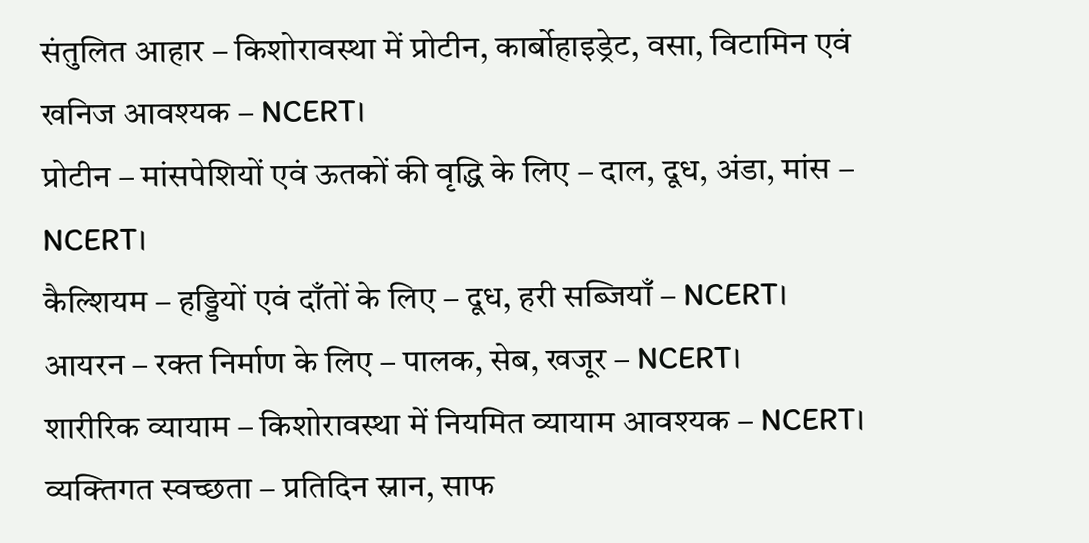संतुलित आहार – किशोरावस्था में प्रोटीन, कार्बोहाइड्रेट, वसा, विटामिन एवं
खनिज आवश्यक – NCERT।
प्रोटीन – मांसपेशियों एवं ऊतकों की वृद्धि के लिए – दाल, दूध, अंडा, मांस –
NCERT।
कैल्शियम – हड्डियों एवं दाँतों के लिए – दूध, हरी सब्जियाँ – NCERT।
आयरन – रक्त निर्माण के लिए – पालक, सेब, खजूर – NCERT।
शारीरिक व्यायाम – किशोरावस्था में नियमित व्यायाम आवश्यक – NCERT।
व्यक्तिगत स्वच्छता – प्रतिदिन स्नान, साफ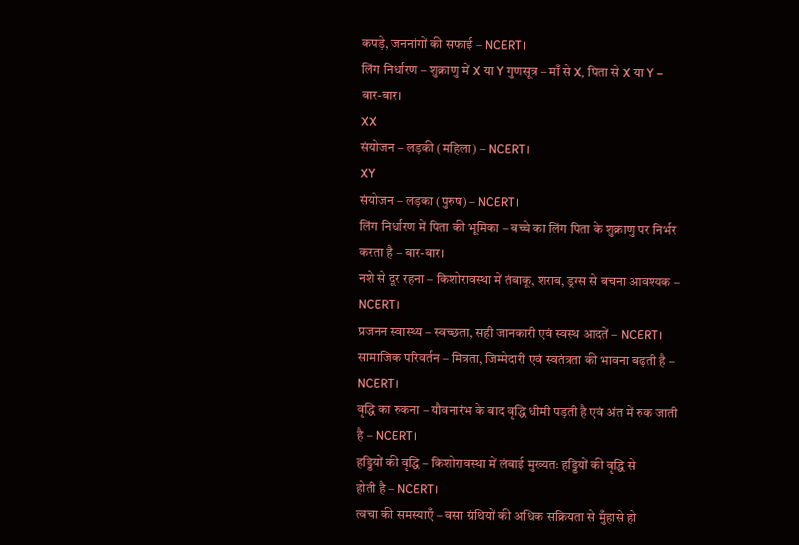कपड़े, जननांगों की सफाई – NCERT।
लिंग निर्धारण – शुक्राणु में X या Y गुणसूत्र – माँ से X, पिता से X या Y –
बार-बार।
XX
संयोजन – लड़की (महिला) – NCERT।
XY
संयोजन – लड़का (पुरुष) – NCERT।
लिंग निर्धारण में पिता की भूमिका – बच्चे का लिंग पिता के शुक्राणु पर निर्भर
करता है – बार-बार।
नशे से दूर रहना – किशोरावस्था में तंबाकू, शराब, ड्रग्स से बचना आवश्यक –
NCERT।
प्रजनन स्वास्थ्य – स्वच्छता, सही जानकारी एवं स्वस्थ आदतें – NCERT।
सामाजिक परिवर्तन – मित्रता, जिम्मेदारी एवं स्वतंत्रता की भावना बढ़ती है –
NCERT।
वृद्धि का रुकना – यौवनारंभ के बाद वृद्धि धीमी पड़ती है एवं अंत में रुक जाती
है – NCERT।
हड्डियों की वृद्धि – किशोरावस्था में लंबाई मुख्यतः हड्डियों की वृद्धि से
होती है – NCERT।
त्वचा की समस्याएँ – वसा ग्रंथियों की अधिक सक्रियता से मुँहासे हो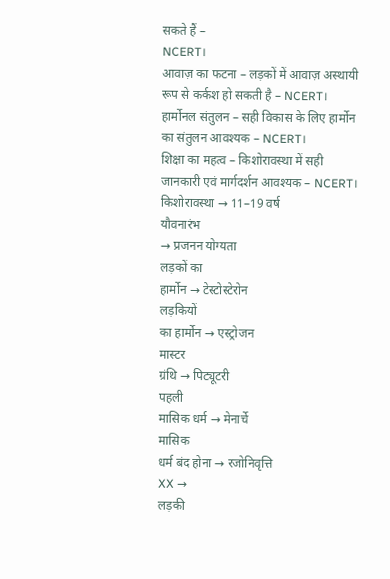सकते हैं –
NCERT।
आवाज़ का फटना – लड़कों में आवाज़ अस्थायी रूप से कर्कश हो सकती है – NCERT।
हार्मोनल संतुलन – सही विकास के लिए हार्मोन का संतुलन आवश्यक – NCERT।
शिक्षा का महत्व – किशोरावस्था में सही जानकारी एवं मार्गदर्शन आवश्यक – NCERT।
किशोरावस्था → 11–19 वर्ष
यौवनारंभ
→ प्रजनन योग्यता
लड़कों का
हार्मोन → टेस्टोस्टेरोन
लड़कियों
का हार्मोन → एस्ट्रोजन
मास्टर
ग्रंथि → पिट्यूटरी
पहली
मासिक धर्म → मेनार्चे
मासिक
धर्म बंद होना → रजोनिवृत्ति
XX →
लड़की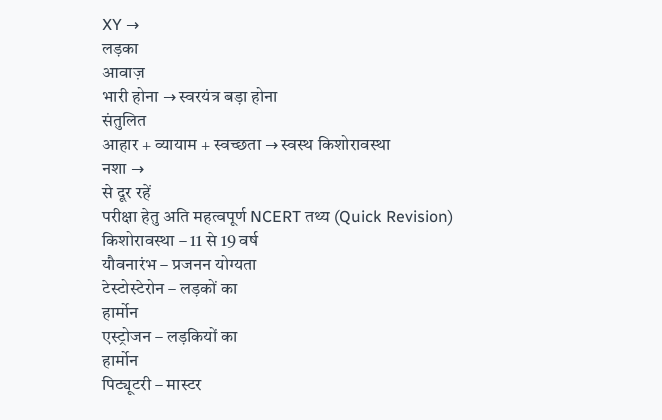XY →
लड़का
आवाज़
भारी होना → स्वरयंत्र बड़ा होना
संतुलित
आहार + व्यायाम + स्वच्छता → स्वस्थ किशोरावस्था
नशा →
से दूर रहें
परीक्षा हेतु अति महत्वपूर्ण NCERT तथ्य (Quick Revision)
किशोरावस्था – 11 से 19 वर्ष
यौवनारंभ – प्रजनन योग्यता
टेस्टोस्टेरोन – लड़कों का
हार्मोन
एस्ट्रोजन – लड़कियों का
हार्मोन
पिट्यूटरी – मास्टर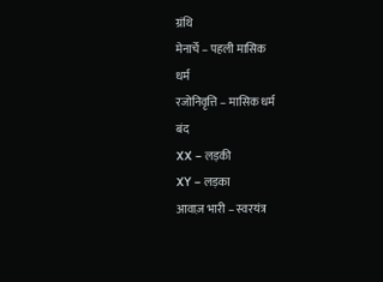ग्रंथि
मेनार्चे – पहली मासिक
धर्म
रजोनिवृत्ति – मासिक धर्म
बंद
XX – लड़की
XY – लड़का
आवाज़ भारी – स्वरयंत्र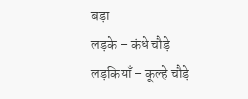बड़ा
लड़के – कंधे चौड़े
लड़कियाँ – कूल्हे चौड़े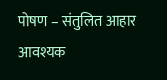पोषण – संतुलित आहार आवश्यक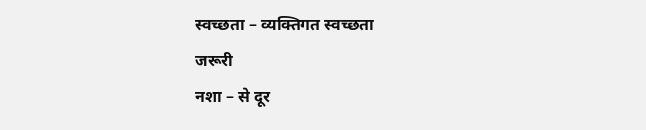स्वच्छता – व्यक्तिगत स्वच्छता
जरूरी
नशा – से दूर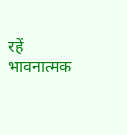रहें
भावनात्मक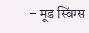– मूड स्विंग्स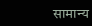सामान्य